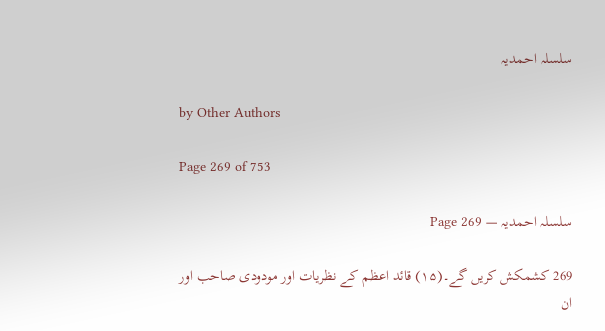سلسلہ احمدیہ

by Other Authors

Page 269 of 753

سلسلہ احمدیہ — Page 269

269 کشمکش کریں گے۔(۱۵) قائد اعظم کے نظریات اور مودودی صاحب اور ان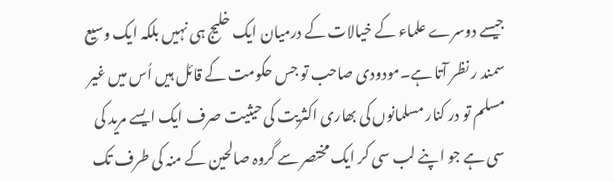جیسے دوسرے علماء کے خیالات کے درمیان ایک خلیج ہی نہیں بلکہ ایک وسیع سمند ر نظر آتا ہے۔مودودی صاحب تو جس حکومت کے قائل ہیں اُس میں غیر مسلم تو در کنار مسلمانوں کی بھاری اکثریت کی حیثیت صرف ایک ایسے مرید کی سی ہے جو اپنے لب سی کر ایک مختصر سے گروہ صالحین کے منہ کی طرف تک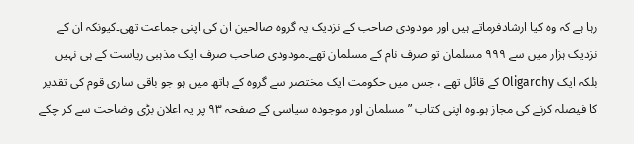رہا ہے کہ وہ کیا ارشادفرماتے ہیں اور مودودی صاحب کے نزدیک یہ گروہ صالحین ان کی اپنی جماعت تھی۔کیونکہ ان کے نزدیک ہزار میں سے ۹۹۹ مسلمان تو صرف نام کے مسلمان تھے۔مودودی صاحب صرف ایک مذہبی ریاست کے ہی نہیں بلکہ ایک Oligarchy کے قائل تھے ، جس میں حکومت ایک مختصر سے گروہ کے ہاتھ میں ہو جو باقی ساری قوم کی تقدیر کا فیصلہ کرنے کی مجاز ہو۔وہ اپنی کتاب ”مسلمان اور موجودہ سیاسی کے صفحہ ۹۳ پر یہ اعلان بڑی وضاحت سے کر چکے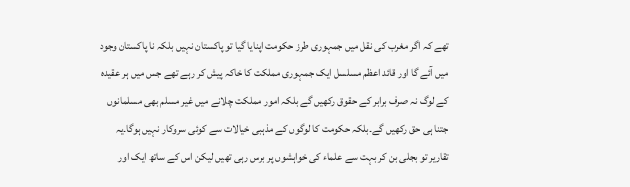تھے کہ اگر مغرب کی نقل میں جمہوری طرز حکومت اپنایا گیا تو پاکستان نہیں بلکہ نا پاکستان وجود میں آئے گا اور قائد اعظم مسلسل ایک جمہوری مملکت کا خاکہ پیش کر رہے تھے جس میں ہر عقیدہ کے لوگ نہ صرف برابر کے حقوق رکھیں گے بلکہ امور مملکت چلانے میں غیر مسلم بھی مسلمانوں جتنا ہی حق رکھیں گے۔بلکہ حکومت کا لوگوں کے مذہبی خیالات سے کوئی سروکار نہیں ہوگا۔یہ تقاریر تو بجلی بن کر بہت سے علماء کی خواہشوں پر برس رہی تھیں لیکن اس کے ساتھ ایک اور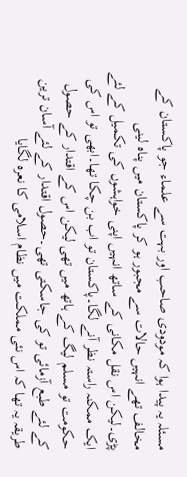مسئلہ یہ پیدا ہوا کہ مودودی صاحب اور بہت سے علماء جو پاکستان کے مخالف تھے انہیں حالات سے مجبور ہو کر پاکستان میں پناہ لینی پڑی۔لیکن اس نقل مکانی کے ساتھ انہیں اپنی خواہشوں کی تکمیل کے لئے ایک ممکنہ راستہ نظر آنے لگا۔پاکستان تو اب بن چکا تھا۔ابھی تو اس کی حکومت تو مسلم لیگ کے ہاتھ میں تھی لیکن اس کے اقتدار کے حصول کے لئے طبع آزمائی تو کی جاسکتی تھی۔حصول اقتدار کے لئے آسان ترین طریقہ یہ تھا کہ اس نئی مملکت میں نظام اسلامی کا نعرہ لگایا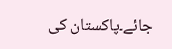جائے۔پاکستان کی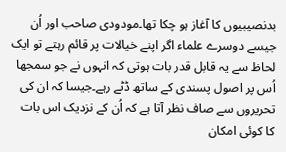بدنصیبیوں کا آغاز ہو چکا تھا۔مودودی صاحب اور اُن جیسے دوسرے علماء اگر اپنے خیالات پر قائم رہتے تو ایک لحاظ سے یہ قابل قدر بات ہوتی کہ انہوں نے جو سمجھا اُس پر اصول پسندی کے ساتھ ڈٹے رہے۔جیسا کہ ان کی تحریروں سے صاف نظر آتا ہے کہ اُن کے نزدیک اس بات کا کوئی امکان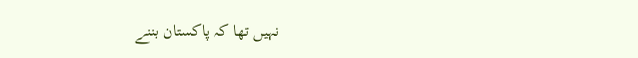نہیں تھا کہ پاکستان بننے